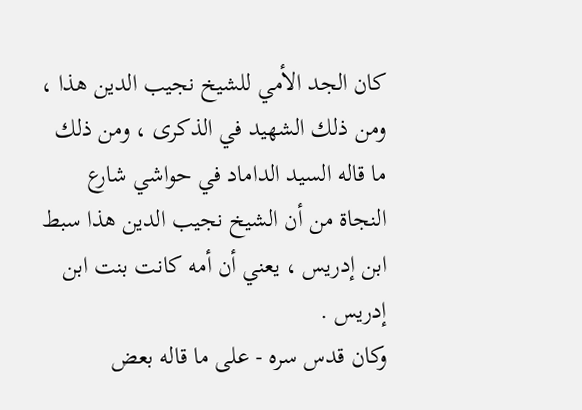كان الجد الأمي للشيخ نجيب الدين هذا ، ومن ذلك الشهيد في الذكرى ، ومن ذلك ما قاله السيد الداماد في حواشي شارع النجاة من أن الشيخ نجيب الدين هذا سبط ابن إدريس ، يعني أن أمه كانت بنت ابن إدريس .
وكان قدس سره - على ما قاله بعض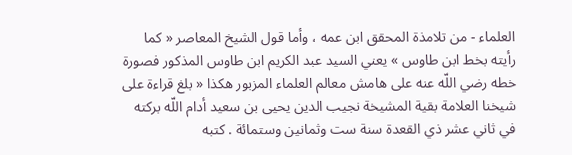العلماء - من تلامذة المحقق ابن عمه ، وأما قول الشيخ المعاصر « كما رأيته بخط ابن طاوس » يعني السيد عبد الكريم ابن طاوس المذكور فصورة خطه رضي اللّه عنه على هامش معالم العلماء المزبور هكذا « بلغ قراءة على شيخنا العلامة بقية المشيخة نجيب الدين يحيى بن سعيد أدام اللّه بركته في ثاني عشر ذي القعدة سنة ست وثمانين وستمائة . كتبه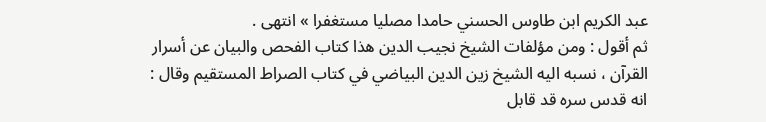عبد الكريم ابن طاوس الحسني حامدا مصليا مستغفرا » انتهى .
ثم أقول : ومن مؤلفات الشيخ نجيب الدين هذا كتاب الفحص والبيان عن أسرار القرآن ، نسبه اليه الشيخ زين الدين البياضي في كتاب الصراط المستقيم وقال : انه قدس سره قد قابل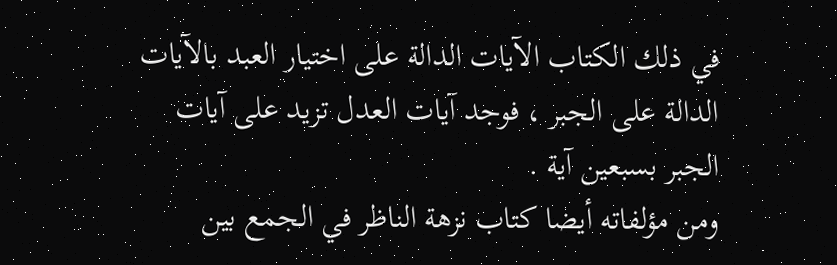في ذلك الكتاب الآيات الدالة على اختيار العبد بالآيات الدالة على الجبر ، فوجد آيات العدل تزيد على آيات الجبر بسبعين آية .
ومن مؤلفاته أيضا كتاب نزهة الناظر في الجمع بين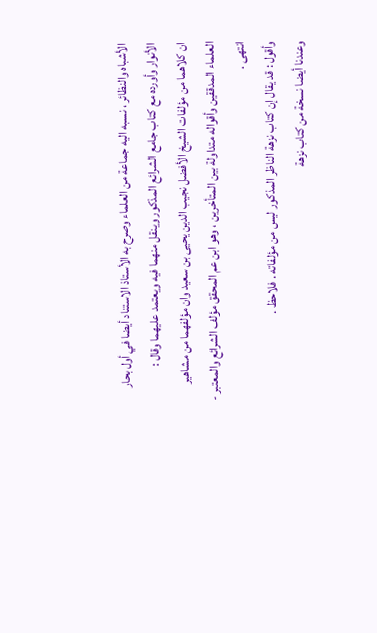الأشباه والنظائر ، نسبه اليه جماعة من العلماء وصرح به الأستاذ الاستناد أيضا في أول بحار الأنوار وأورده مع كتاب جامع الشرائع المذكور وينقل منهما فيه ويعتمد عليهما وقال :
ان كلاهما من مؤلفات الشيخ الأفضل نجيب الدين يحيى بن سعيد وان مؤلفهما من مشاهير العلماء المدققين وأقواله متداولة بين المتأخرين ، وهو ابن عم المحقق مؤلف الشرائع والمعتبر - انتهى .
وأقول : قد يقال إن كتاب نزهة الناظر المذكور ليس من مؤلفاته . فلاحظ .
وعندنا أيضا نسخة من كتاب نزهة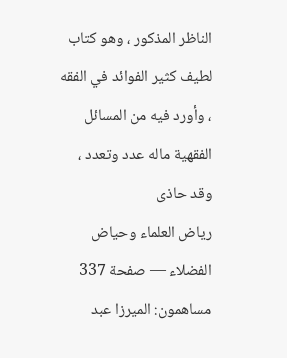الناظر المذكور ، وهو كتاب لطيف كثير الفوائد في الفقه ، وأورد فيه من المسائل الفقهية ماله عدد وتعدد ، وقد حاذى
رياض العلماء وحياض الفضلاء — صفحة 337
مساهمون: الميرزا عبد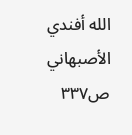الله أفندي الأصبهاني
ص٣٣٧